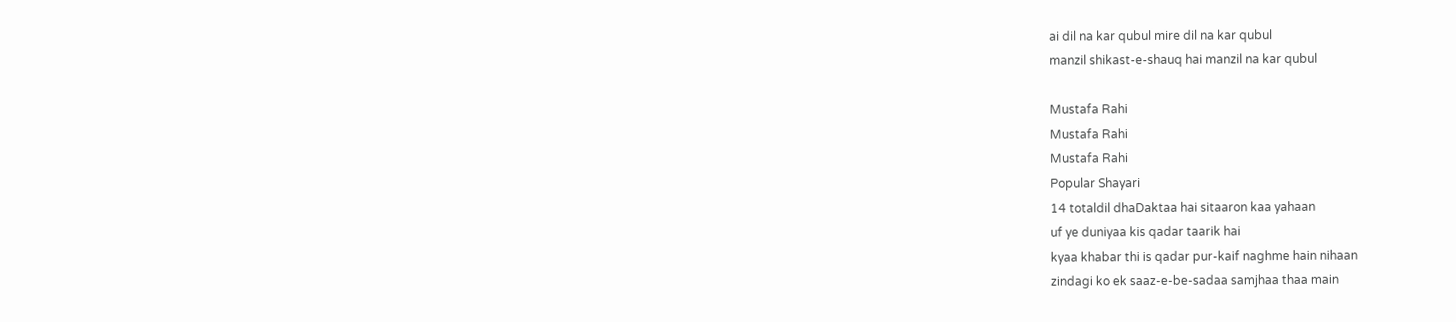ai dil na kar qubul mire dil na kar qubul
manzil shikast-e-shauq hai manzil na kar qubul

Mustafa Rahi
Mustafa Rahi
Mustafa Rahi
Popular Shayari
14 totaldil dhaDaktaa hai sitaaron kaa yahaan
uf ye duniyaa kis qadar taarik hai
kyaa khabar thi is qadar pur-kaif naghme hain nihaan
zindagi ko ek saaz-e-be-sadaa samjhaa thaa main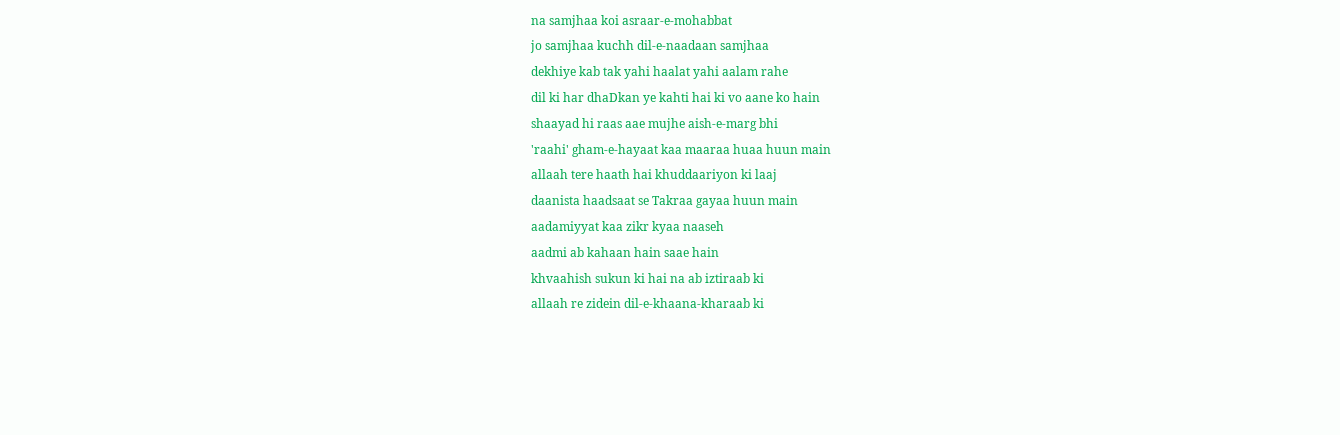na samjhaa koi asraar-e-mohabbat
jo samjhaa kuchh dil-e-naadaan samjhaa
dekhiye kab tak yahi haalat yahi aalam rahe
dil ki har dhaDkan ye kahti hai ki vo aane ko hain
shaayad hi raas aae mujhe aish-e-marg bhi
'raahi' gham-e-hayaat kaa maaraa huaa huun main
allaah tere haath hai khuddaariyon ki laaj
daanista haadsaat se Takraa gayaa huun main
aadamiyyat kaa zikr kyaa naaseh
aadmi ab kahaan hain saae hain
khvaahish sukun ki hai na ab iztiraab ki
allaah re zidein dil-e-khaana-kharaab ki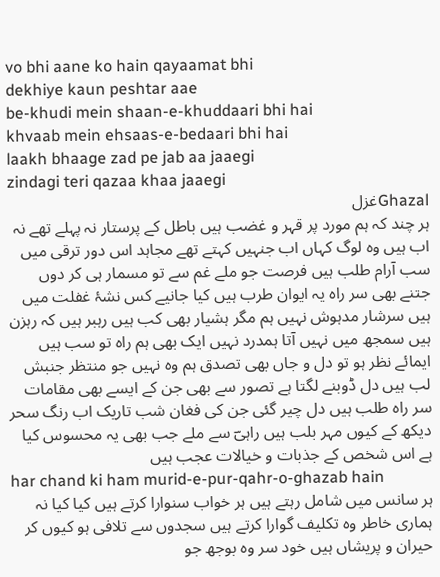vo bhi aane ko hain qayaamat bhi
dekhiye kaun peshtar aae
be-khudi mein shaan-e-khuddaari bhi hai
khvaab mein ehsaas-e-bedaari bhi hai
laakh bhaage zad pe jab aa jaaegi
zindagi teri qazaa khaa jaaegi
Ghazalغزل
ہر چند کہ ہم مورد پر قہر و غضب ہیں باطل کے پرستار نہ پہلے تھے نہ اب ہیں وہ لوگ کہاں اب جنہیں کہتے تھے مجاہد اس دور ترقی میں سب آرام طلب ہیں فرصت جو ملے غم سے تو مسمار ہی کر دوں جتنے بھی سر راہ یہ ایوان طرب ہیں کیا جانیے کس نشۂ غفلت میں ہیں سرشار مدہوش نہیں ہم مگر ہشیار بھی کب ہیں رہبر ہیں کہ رہزن ہیں سمجھ میں نہیں آتا ہمدرد نہیں ایک بھی ہم راہ تو سب ہیں ایمائے نظر ہو تو دل و جاں بھی تصدق ہم وہ نہیں جو منتظر جنبش لب ہیں دل ڈوبنے لگتا ہے تصور سے بھی جن کے ایسے بھی مقامات سر راہ طلب ہیں دل چیر گئی جن کی فغان شب تاریک اب رنگ سحر دیکھ کے کیوں مہر بلب ہیں راہیؔ سے ملے جب بھی یہ محسوس کیا ہے اس شخص کے جذبات و خیالات عجب ہیں
har chand ki ham murid-e-pur-qahr-o-ghazab hain
ہر سانس میں شامل رہتے ہیں ہر خواب سنوارا کرتے ہیں کیا کیا نہ ہماری خاطر وہ تکلیف گوارا کرتے ہیں سجدوں سے تلافی ہو کیوں کر حیران و پریشاں ہیں خود سر وہ بوجھ جو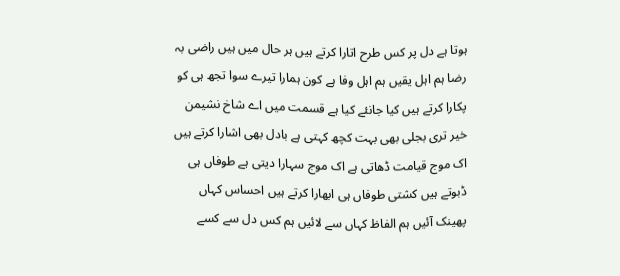ہوتا ہے دل پر کس طرح اتارا کرتے ہیں ہر حال میں ہیں راضی بہ رضا ہم اہل یقیں ہم اہل وفا ہے کون ہمارا تیرے سوا تجھ ہی کو پکارا کرتے ہیں کیا جانئے کیا ہے قسمت میں اے شاخ نشیمن خیر تری بجلی بھی بہت کچھ کہتی ہے بادل بھی اشارا کرتے ہیں اک موج قیامت ڈھاتی ہے اک موج سہارا دیتی ہے طوفاں ہی ڈبوتے ہیں کشتی طوفاں ہی ابھارا کرتے ہیں احساس کہاں پھینک آئیں ہم الفاظ کہاں سے لائیں ہم کس دل سے کسے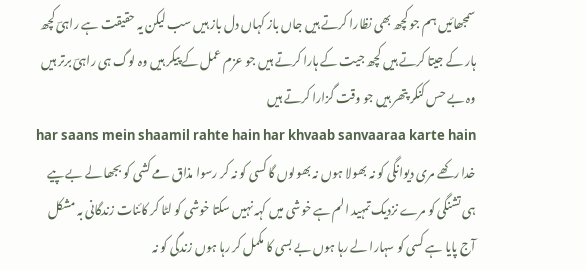سمجھائیں ہم جو کچھ بھی نظارا کرتے ہیں جاں باز کہاں دل باز ہیں سب لیکن یہ حقیقت ہے راہیؔ کچھ ہار کے جیتا کرتے ہیں کچھ جیت کے ہارا کرتے ہیں جو عزم عمل کے پیکر ہیں وہ لوگ ہی راہیؔ برتر ہیں وہ بے حس کنکر پتھر ہیں جو وقت گزارا کرتے ہیں
har saans mein shaamil rahte hain har khvaab sanvaaraa karte hain
خدا رکھے مری دیوانگی کو نہ بھولا ہوں نہ بھولوں گا کسی کو نہ کر رسوا مذاق مے کشی کو بجھا لے بے پیے ہی تشنگی کو مرے نزدیک تمہید الم ہے خوشی میں کہہ نہیں سکتا خوشی کو لٹا کر کائنات زندگانی بہ مشکل آج پایا ہے کسی کو سہارا لے رہا ہوں بے بسی کا مکمل کر رہا ہوں زندگی کو نہ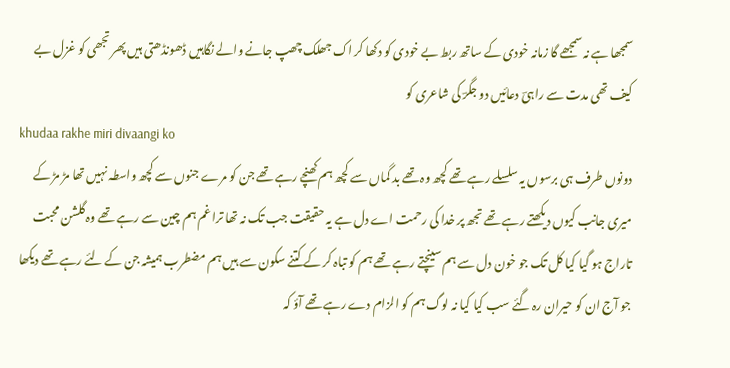سمجھا ہے نہ سمجھے گا زمانہ خودی کے ساتھ ربط بے خودی کو دکھا کر اک جھلک چھپ جانے والے نگاہیں ڈھونڈھتی ہیں پھر تجھی کو غزل بے کیف تھی مدت سے راہیؔ دعائیں دو جگرؔ کی شاعری کو
khudaa rakhe miri divaangi ko
دونوں طرف ہی برسوں یہ سلسلے رہے تھے کچھ وہ تھے بد گماں سے کچھ ہم کھنچے رہے تھے جن کو مرے جنوں سے کچھ واسطہ نہیں تھا مڑ مڑ کے میری جانب کیوں دیکھتے رہے تھے تجھ پر خدا کی رحمت اے دل ہے یہ حقیقت جب تک نہ تھا ترا غم ہم چین سے رہے تھے وہ گلشن محبت تاراج ہو گیا کیا کل تک جو خون دل سے ہم سینچتے رہے تھے ہم کو تباہ کر کے کتنے سکون سے ہیں ہم مضطرب ہمیشہ جن کے لئے رہے تھے دیکھا جو آج ان کو حیران رہ گئے سب کیا کیا نہ لوگ ہم کو الزام دے رہے تھے آؤ کہ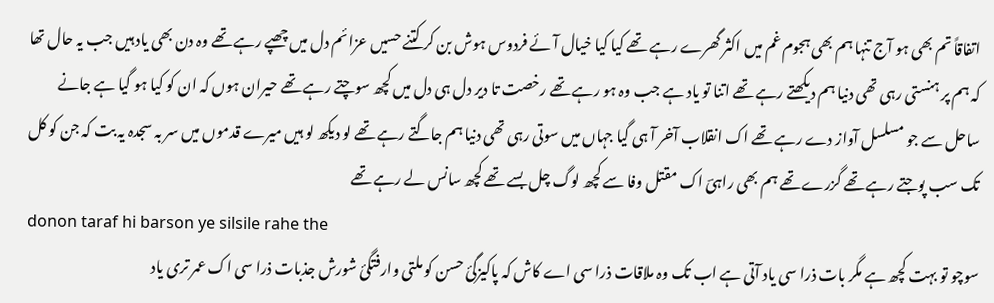اتفاقاً تم بھی ہو آج تنہا ہم بھی ہجوم غم میں اکثر گھرے رہے تھے کیا کیا خیال آئے فردوس ہوش بن کر کتنے حسیں عزائم دل میں چھپے رہے تھے وہ دن بھی یاد ہیں جب یہ حال تھا کہ ہم پر ہنستی رہی تھی دنیا ہم دیکھتے رہے تھے اتنا تو یاد ہے جب وہ ہو رہے تھے رخصت تا دیر دل ہی دل میں کچھ سوچتے رہے تھے حیران ہوں کہ ان کو کیا ہو گیا ہے جانے ساحل سے جو مسلسل آواز دے رہے تھے اک انقلاب آخر آ ہی گیا جہاں میں سوتی رہی تھی دنیا ہم جاگتے رہے تھے لو دیکھ لو ہیں میرے قدموں میں سر بہ سجدہ یہ بت کہ جن کو کل تک سب پوجتے رہے تھے گزرے تھے ہم بھی راہیؔ اک مقتل وفا سے کچھ لوگ چل بسے تھے کچھ سانس لے رہے تھے
donon taraf hi barson ye silsile rahe the
سوچو تو بہت کچھ ہے مگر بات ذرا سی یاد آتی ہے اب تک وہ ملاقات ذرا سی اے کاش کہ پاکیزگیٔ حسن کو ملتی وارفتگیٔ شورش جذبات ذرا سی اک عمر تری یاد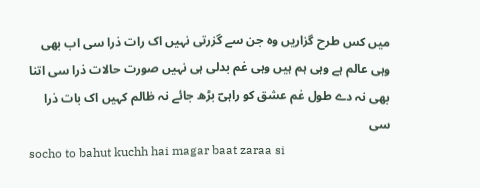میں کس طرح گزاریں وہ جن سے گزرتی نہیں اک رات ذرا سی اب بھی وہی عالم ہے وہی ہم ہیں وہی غم بدلی ہی نہیں صورت حالات ذرا سی اتنا بھی نہ دے طول غم عشق کو راہیؔ بڑھ جائے نہ ظالم کہیں اک بات ذرا سی
socho to bahut kuchh hai magar baat zaraa si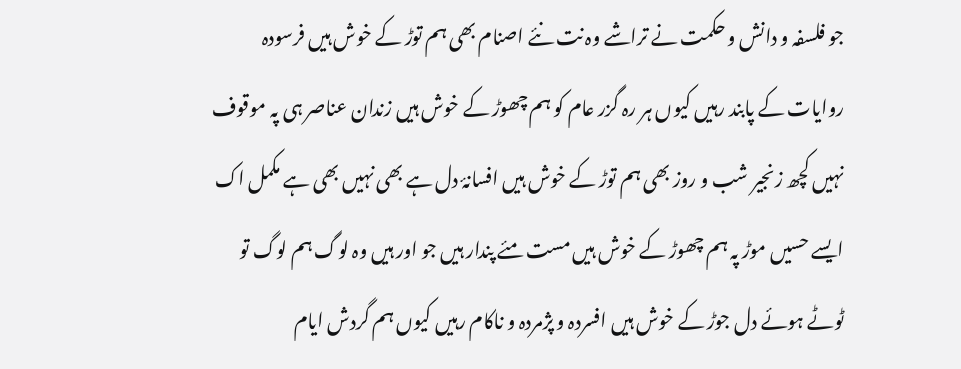جو فلسفہ و دانش و حکمت نے تراشے وہ نت نئے اصنام بھی ہم توڑ کے خوش ہیں فرسودہ روایات کے پابند رہیں کیوں ہر رہ گزر عام کو ہم چھوڑ کے خوش ہیں زندان عناصر ہی پہ موقوف نہیں کچھ زنجیر شب و روز بھی ہم توڑ کے خوش ہیں افسانۂ دل ہے بھی نہیں بھی ہے مکمل اک ایسے حسیں موڑ پہ ہم چھوڑ کے خوش ہیں مست مئے پندار ہیں جو اور ہیں وہ لوگ ہم لوگ تو ٹوٹے ہوئے دل جوڑ کے خوش ہیں افسردہ و پژمردہ و ناکام رہیں کیوں ہم گردش ایام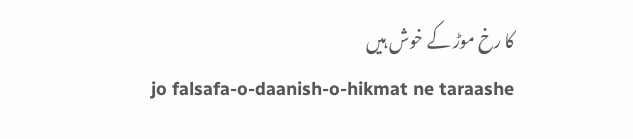کا رخ موڑ کے خوش ہیں
jo falsafa-o-daanish-o-hikmat ne taraashe